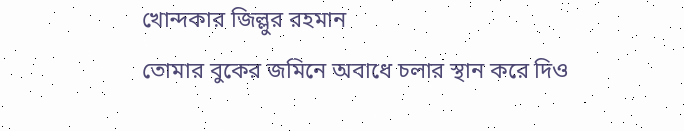খোন্দকার জিল্লুর রহমান
তোমার বুকের জমিনে অবাধে চলার স্থান করে দিও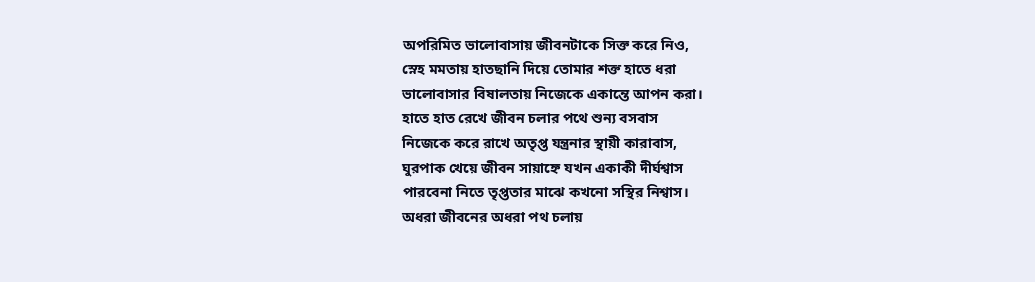অপরিমিত ভালোবাসায় জীবনটাকে সিক্ত করে নিও,
স্নেহ মমতায় হাতছানি দিয়ে তোমার শক্ত হাতে ধরা
ভালোবাসার বিষালতায় নিজেকে একান্তে আপন করা।
হাতে হাত রেখে জীবন চলার পথে শুন্য বসবাস
নিজেকে করে রাখে অতৃপ্ত যন্ত্রনার স্থায়ী কারাবাস,
ঘুরপাক খেয়ে জীবন সায়াহ্নে যখন একাকী দীর্ঘশ্বাস
পারবেনা নিতে তৃপ্ততার মাঝে কখনো সস্থির নিশ্বাস।
অধরা জীবনের অধরা পথ চলায়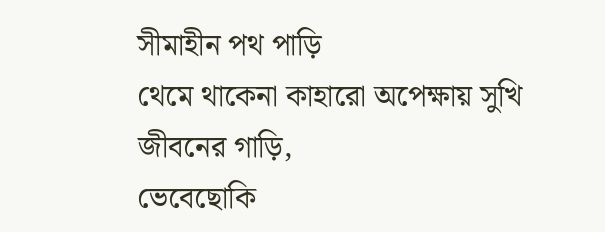সীমাহীন পথ পাড়ি
থেমে থাকেনা কাহারো অপেক্ষায় সুখি জীবনের গাড়ি,
ভেবেছোকি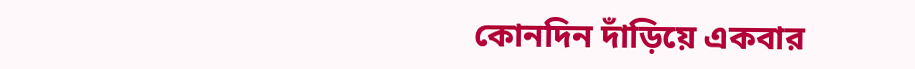কোনদিন দাঁড়িয়ে একবার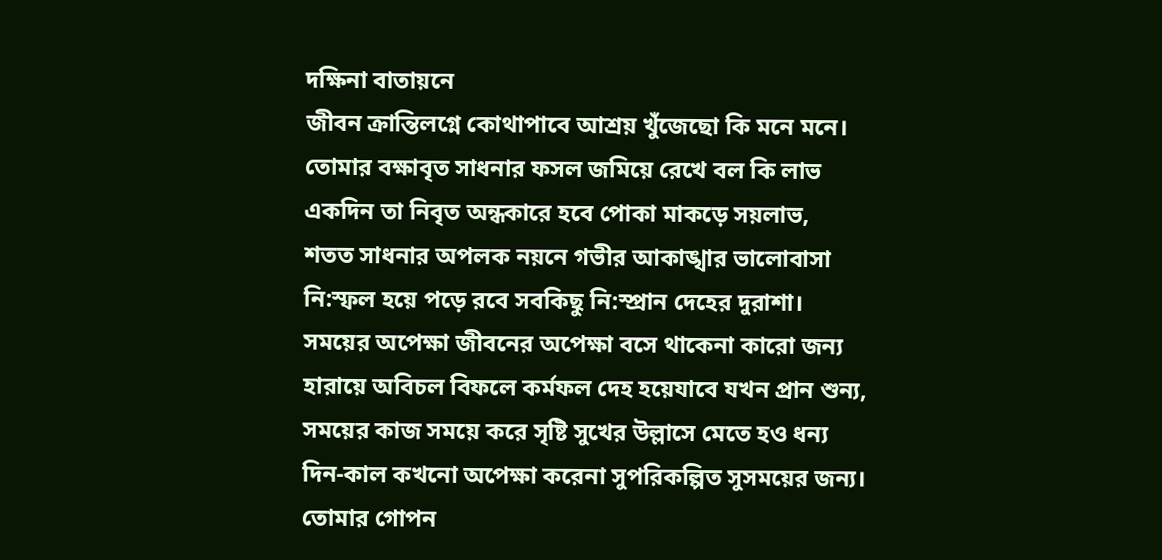দক্ষিনা বাতায়নে
জীবন ক্রান্তিলগ্নে কোথাপাবে আশ্রয় খুঁজেছো কি মনে মনে।
তোমার বক্ষাবৃত সাধনার ফসল জমিয়ে রেখে বল কি লাভ
একদিন তা নিবৃত অন্ধকারে হবে পোকা মাকড়ে সয়লাভ,
শতত সাধনার অপলক নয়নে গভীর আকাঙ্খার ভালোবাসা
নি:স্ফল হয়ে পড়ে রবে সবকিছু নি:স্প্রান দেহের দুরাশা।
সময়ের অপেক্ষা জীবনের অপেক্ষা বসে থাকেনা কারো জন্য
হারায়ে অবিচল বিফলে কর্মফল দেহ হয়েযাবে যখন প্রান শুন্য,
সময়ের কাজ সময়ে করে সৃষ্টি সুখের উল্লাসে মেতে হও ধন্য
দিন-কাল কখনো অপেক্ষা করেনা সুপরিকল্পিত সুসময়ের জন্য।
তোমার গোপন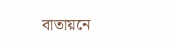বাতায়নে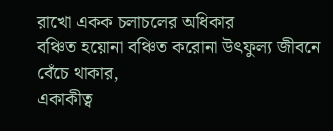রাখো একক চলাচলের অধিকার
বঞ্চিত হয়োনা বঞ্চিত করোনা উৎফুল্য জীবনে বেঁচে থাকার,
একাকীত্ব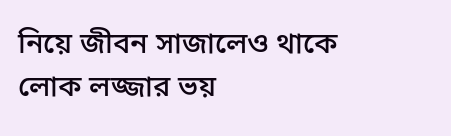নিয়ে জীবন সাজালেও থাকে লোক লজ্জার ভয়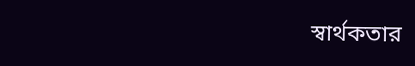স্বার্থকতার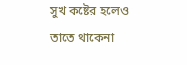সুখ কষ্টের হলেও তাতে থাকেনা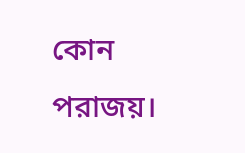কোন পরাজয়।